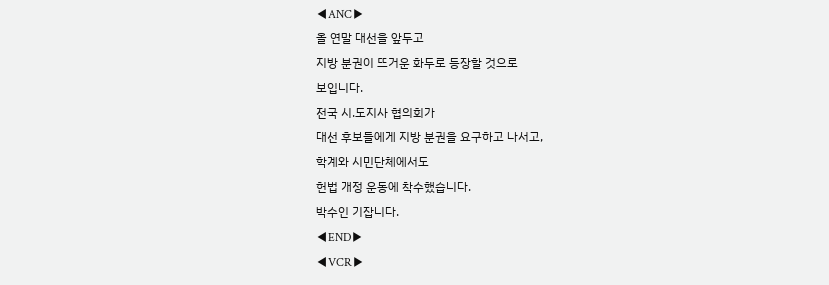◀ANC▶
올 연말 대선을 앞두고
지방 분권이 뜨거운 화두로 등장할 것으로
보입니다.
전국 시.도지사 협의회가
대선 후보들에게 지방 분권을 요구하고 나서고,
학계와 시민단체에서도
헌법 개정 운동에 착수했습니다.
박수인 기잡니다.
◀END▶
◀VCR▶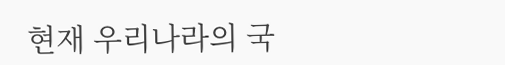현재 우리나라의 국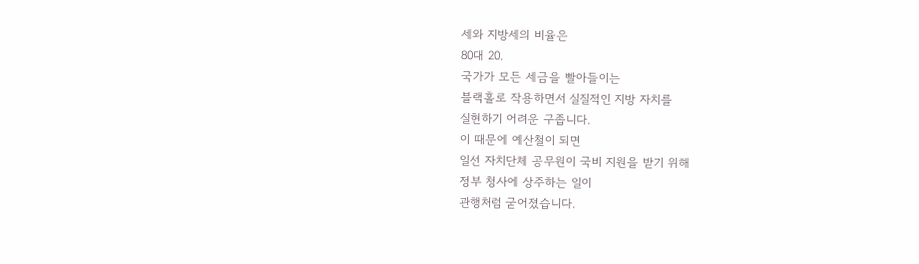세와 지방세의 비율은
80대 20.
국가가 모든 세금을 빨아들이는
블랙홀로 작용하면서 실질적인 지방 자치를
실현하기 어려운 구좁니다.
이 때문에 예산철이 되면
일선 자치단체 공무원이 국비 지원을 받기 위해
정부 청사에 상주하는 일이
관행처럼 굳어졌습니다.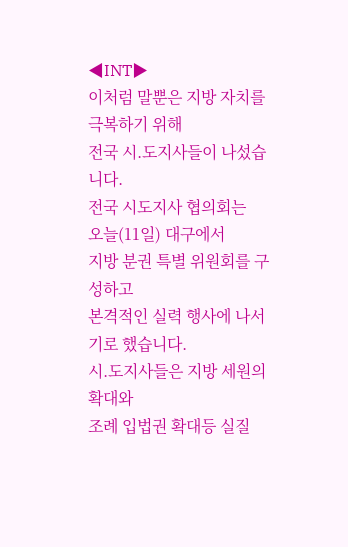◀INT▶
이처럼 말뿐은 지방 자치를 극복하기 위해
전국 시.도지사들이 나섰습니다.
전국 시도지사 협의회는
오늘(11일) 대구에서
지방 분권 특별 위원회를 구성하고
본격적인 실력 행사에 나서기로 했습니다.
시.도지사들은 지방 세원의 확대와
조례 입법권 확대등 실질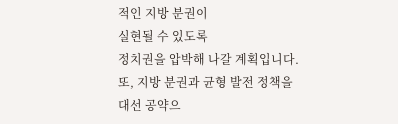적인 지방 분권이
실현될 수 있도록
정치권을 압박해 나갈 계획입니다.
또, 지방 분권과 균형 발전 정책을
대선 공약으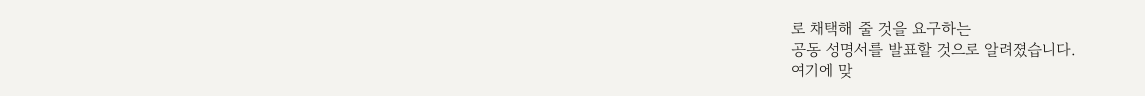로 채택해 줄 것을 요구하는
공동 성명서를 발표할 것으로 알려졌습니다.
여기에 맞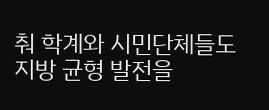춰 학계와 시민단체들도
지방 균형 발전을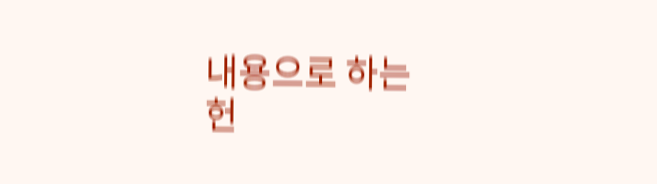내용으로 하는
헌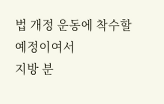법 개정 운동에 착수할 예정이여서
지방 분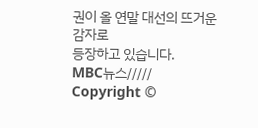권이 올 연말 대선의 뜨거운 감자로
등장하고 있습니다.
MBC뉴스/////
Copyright ©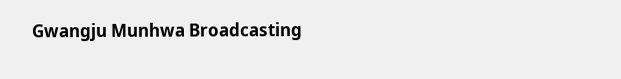Gwangju Munhwa Broadcasting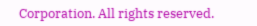Corporation. All rights reserved.